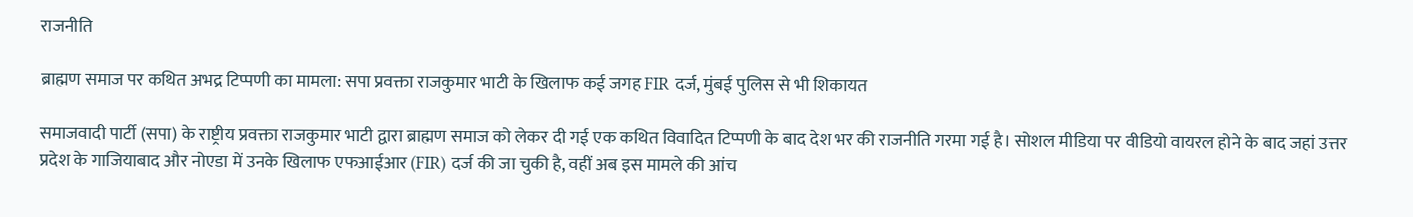राजनीति

ब्राह्मण समाज पर कथित अभद्र टिप्पणी का मामला: सपा प्रवक्ता राजकुमार भाटी के खिलाफ कई जगह FIR दर्ज, मुंबई पुलिस से भी शिकायत

समाजवादी पार्टी (सपा) के राष्ट्रीय प्रवक्ता राजकुमार भाटी द्वारा ब्राह्मण समाज को लेकर दी गई एक कथित विवादित टिप्पणी के बाद देश भर की राजनीति गरमा गई है। सोशल मीडिया पर वीडियो वायरल होने के बाद जहां उत्तर प्रदेश के गाजियाबाद और नोएडा में उनके खिलाफ एफआईआर (FIR) दर्ज की जा चुकी है, वहीं अब इस मामले की आंच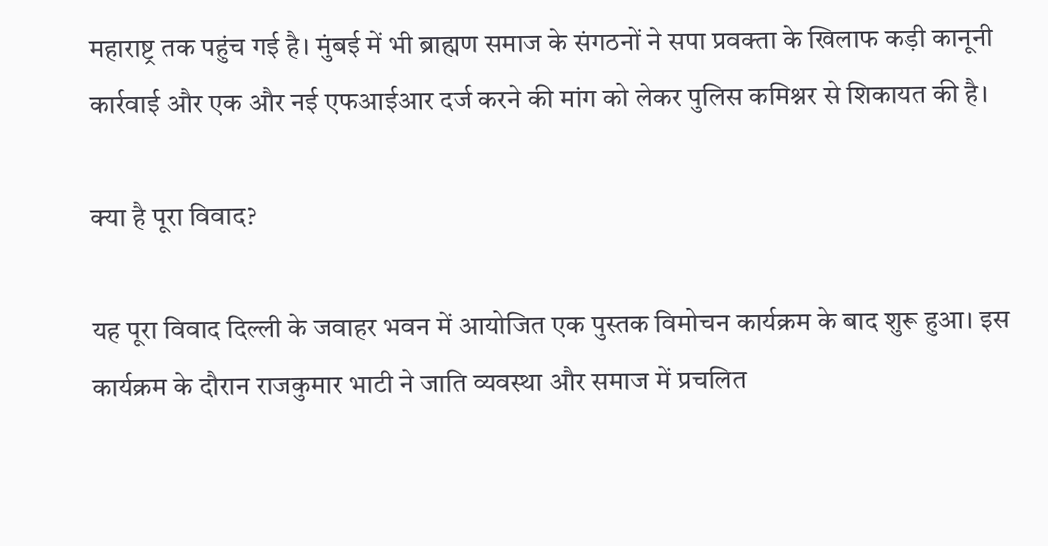महाराष्ट्र तक पहुंच गई है। मुंबई में भी ब्राह्मण समाज के संगठनों ने सपा प्रवक्ता के खिलाफ कड़ी कानूनी कार्रवाई और एक और नई एफआईआर दर्ज करने की मांग को लेकर पुलिस कमिश्नर से शिकायत की है।

क्या है पूरा विवाद?

यह पूरा विवाद दिल्ली के जवाहर भवन में आयोजित एक पुस्तक विमोचन कार्यक्रम के बाद शुरू हुआ। इस कार्यक्रम के दौरान राजकुमार भाटी ने जाति व्यवस्था और समाज में प्रचलित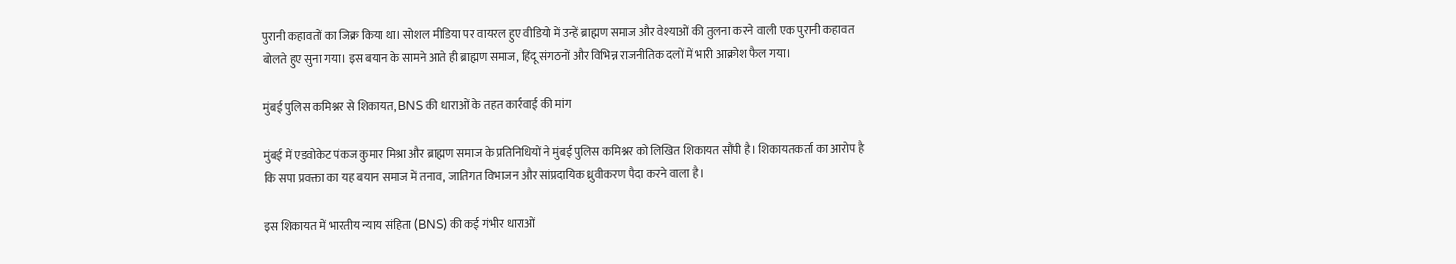पुरानी कहावतों का जिक्र किया था। सोशल मीडिया पर वायरल हुए वीडियो में उन्हें ब्राह्मण समाज और वेश्याओं की तुलना करने वाली एक पुरानी कहावत बोलते हुए सुना गया। इस बयान के सामने आते ही ब्राह्मण समाज, हिंदू संगठनों और विभिन्न राजनीतिक दलों में भारी आक्रोश फैल गया।

मुंबई पुलिस कमिश्नर से शिकायत, BNS की धाराओं के तहत कार्रवाई की मांग

मुंबई में एडवोकेट पंकज कुमार मिश्रा और ब्राह्मण समाज के प्रतिनिधियों ने मुंबई पुलिस कमिश्नर को लिखित शिकायत सौंपी है। शिकायतकर्ता का आरोप है कि सपा प्रवक्ता का यह बयान समाज में तनाव, जातिगत विभाजन और सांप्रदायिक ध्रुवीकरण पैदा करने वाला है।

इस शिकायत में भारतीय न्याय संहिता (BNS) की कई गंभीर धाराओं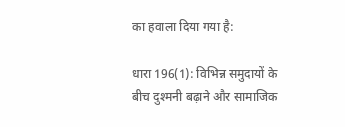का हवाला दिया गया है:

धारा 196(1): विभिन्न समुदायों के बीच दुश्मनी बढ़ाने और सामाजिक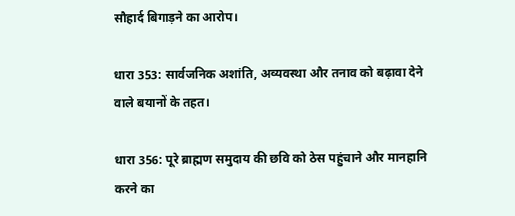सौहार्द बिगाड़ने का आरोप।

धारा 353: सार्वजनिक अशांति, अव्यवस्था और तनाव को बढ़ावा देने वाले बयानों के तहत।

धारा 356: पूरे ब्राह्मण समुदाय की छवि को ठेस पहुंचाने और मानहानि करने का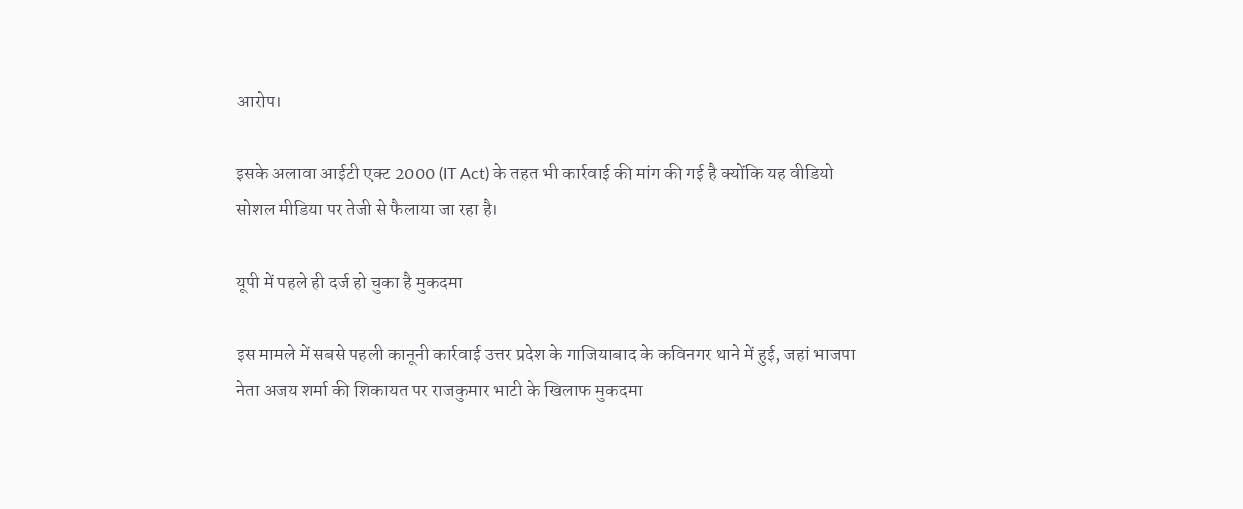आरोप।

इसके अलावा आईटी एक्ट 2000 (IT Act) के तहत भी कार्रवाई की मांग की गई है क्योंकि यह वीडियो सोशल मीडिया पर तेजी से फैलाया जा रहा है।

यूपी में पहले ही दर्ज हो चुका है मुकदमा

इस मामले में सबसे पहली कानूनी कार्रवाई उत्तर प्रदेश के गाजियाबाद के कविनगर थाने में हुई, जहां भाजपा नेता अजय शर्मा की शिकायत पर राजकुमार भाटी के खिलाफ मुकदमा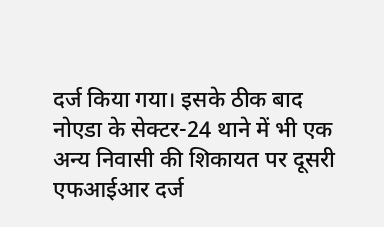दर्ज किया गया। इसके ठीक बाद नोएडा के सेक्टर-24 थाने में भी एक अन्य निवासी की शिकायत पर दूसरी एफआईआर दर्ज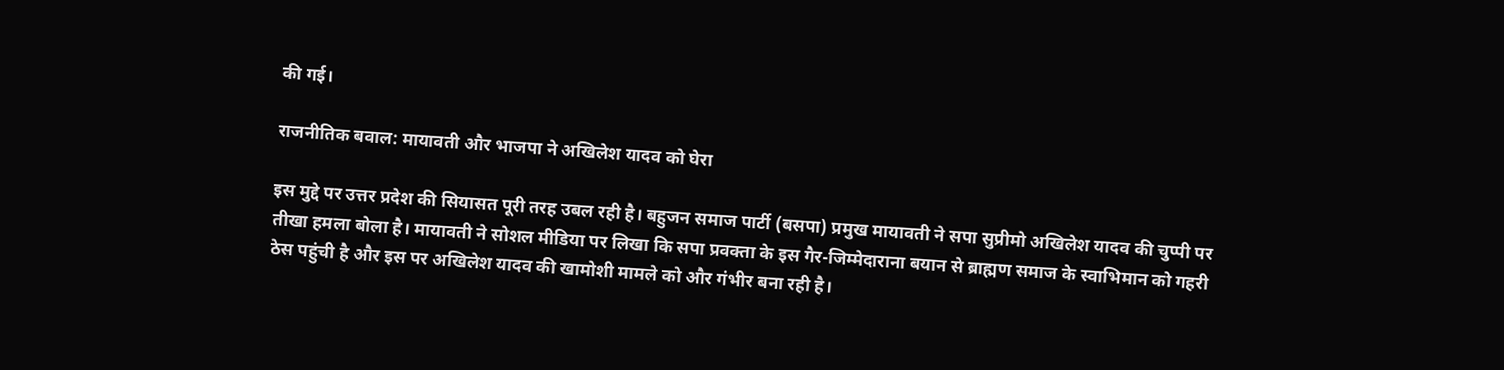की गई।

राजनीतिक बवाल: मायावती और भाजपा ने अखिलेश यादव को घेरा

इस मुद्दे पर उत्तर प्रदेश की सियासत पूरी तरह उबल रही है। बहुजन समाज पार्टी (बसपा) प्रमुख मायावती ने सपा सुप्रीमो अखिलेश यादव की चुप्पी पर तीखा हमला बोला है। मायावती ने सोशल मीडिया पर लिखा कि सपा प्रवक्ता के इस गैर-जिम्मेदाराना बयान से ब्राह्मण समाज के स्वाभिमान को गहरी ठेस पहुंची है और इस पर अखिलेश यादव की खामोशी मामले को और गंभीर बना रही है।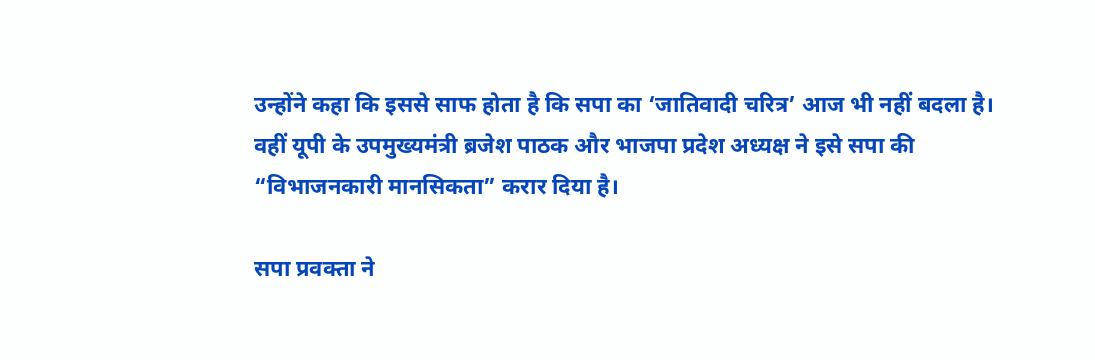उन्होंने कहा कि इससे साफ होता है कि सपा का ‘जातिवादी चरित्र’ आज भी नहीं बदला है। वहीं यूपी के उपमुख्यमंत्री ब्रजेश पाठक और भाजपा प्रदेश अध्यक्ष ने इसे सपा की “विभाजनकारी मानसिकता” करार दिया है।

सपा प्रवक्ता ने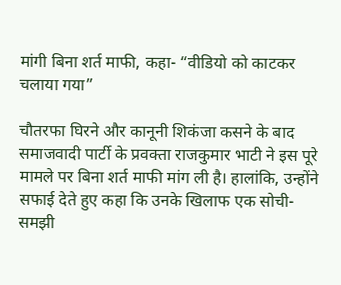मांगी बिना शर्त माफी, कहा- “वीडियो को काटकर चलाया गया”

चौतरफा घिरने और कानूनी शिकंजा कसने के बाद समाजवादी पार्टी के प्रवक्ता राजकुमार भाटी ने इस पूरे मामले पर बिना शर्त माफी मांग ली है। हालांकि, उन्होंने सफाई देते हुए कहा कि उनके खिलाफ एक सोची-समझी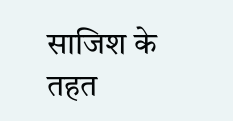साजिश के तहत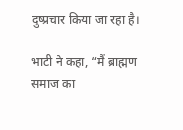दुष्प्रचार किया जा रहा है।

भाटी ने कहा, “मैं ब्राह्मण समाज का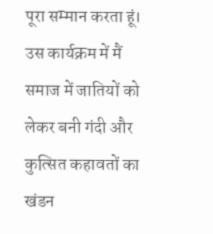पूरा सम्मान करता हूं। उस कार्यक्रम में मैं समाज में जातियों को लेकर बनी गंदी और कुत्सित कहावतों का खंडन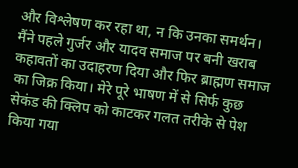और विश्लेषण कर रहा था, न कि उनका समर्थन। मैंने पहले गुर्जर और यादव समाज पर बनी खराब कहावतों का उदाहरण दिया और फिर ब्राह्मण समाज का जिक्र किया। मेरे पूरे भाषण में से सिर्फ कुछ सेकंड की क्लिप को काटकर गलत तरीके से पेश किया गया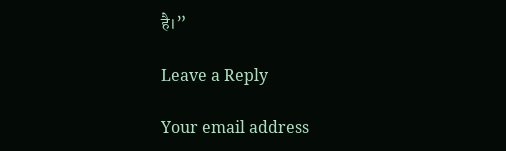है।”

Leave a Reply

Your email address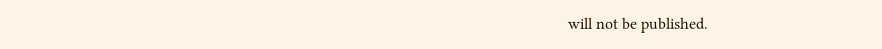will not be published.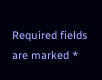Required fields are marked *